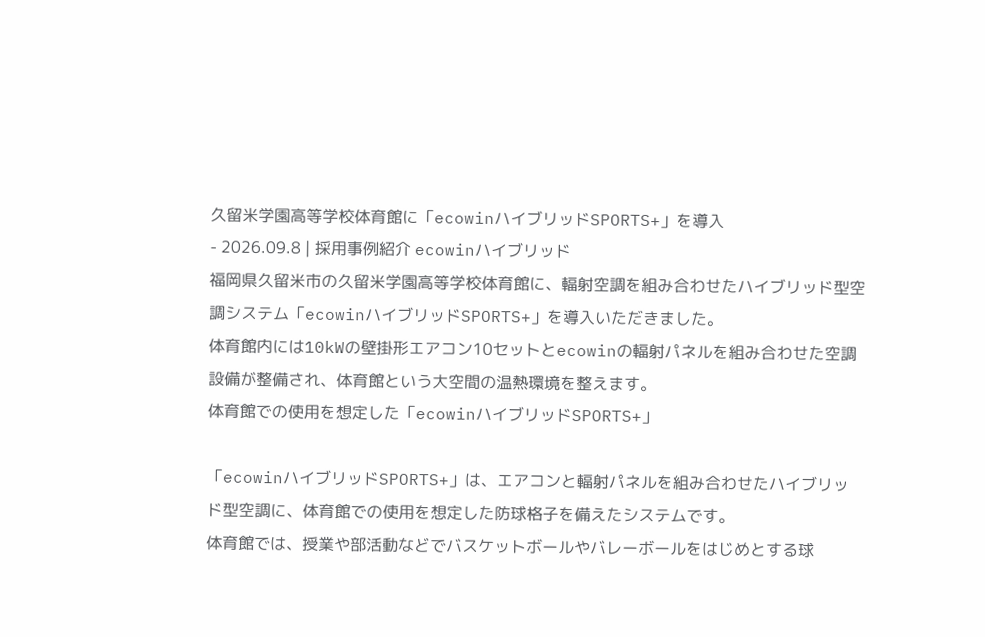久留米学園高等学校体育館に「ecowinハイブリッドSPORTS+」を導入
- 2026.09.8 | 採用事例紹介 ecowinハイブリッド
福岡県久留米市の久留米学園高等学校体育館に、輻射空調を組み合わせたハイブリッド型空調システム「ecowinハイブリッドSPORTS+」を導入いただきました。
体育館内には10kWの壁掛形エアコン10セットとecowinの輻射パネルを組み合わせた空調設備が整備され、体育館という大空間の温熱環境を整えます。
体育館での使用を想定した「ecowinハイブリッドSPORTS+」

「ecowinハイブリッドSPORTS+」は、エアコンと輻射パネルを組み合わせたハイブリッド型空調に、体育館での使用を想定した防球格子を備えたシステムです。
体育館では、授業や部活動などでバスケットボールやバレーボールをはじめとする球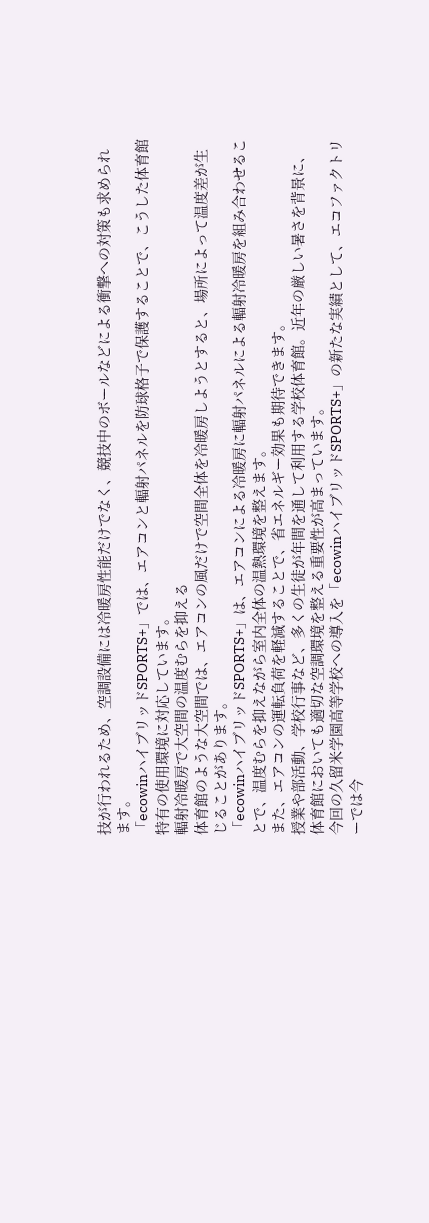技が行われるため、空調設備には冷暖房性能だけでなく、競技中のボールなどによる衝撃への対策も求められます。
「ecowinハイブリッドSPORTS+」では、エアコンと輻射パネルを防球格子で保護することで、こうした体育館特有の使用環境に対応しています。
輻射冷暖房で大空間の温度むらを抑える
体育館のような大空間では、エアコンの風だけで空間全体を冷暖房しようとすると、場所によって温度差が生じることがあります。
「ecowinハイブリッドSPORTS+」は、エアコンによる冷暖房に輻射パネルによる輻射冷暖房を組み合わせることで、温度むらを抑えながら室内全体の温熱環境を整えます。
また、エアコンの運転負荷を軽減することで、省エネルギー効果も期待できます。
授業や部活動、学校行事など、多くの生徒が年間を通して利用する学校体育館。近年の厳しい暑さを背景に、体育館においても適切な空調環境を整える重要性が高まっています。
今回の久留米学園高等学校への導入を「ecowinハイブリッドSPORTS+」の新たな実績として、エコファクトリーでは今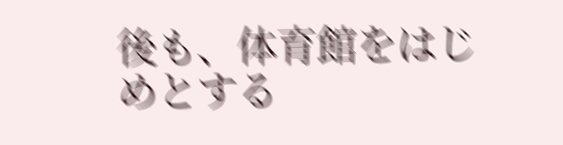後も、体育館をはじめとする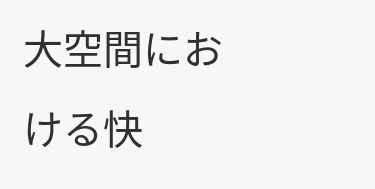大空間における快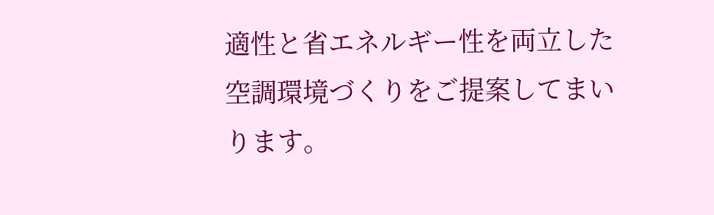適性と省エネルギー性を両立した空調環境づくりをご提案してまいります。